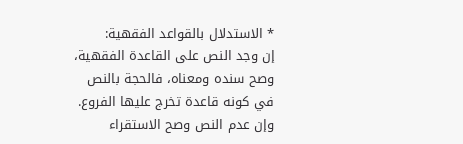* الاستدلال بالقواعد الفقهية:
إن وجد النص على القاعدة الفقهية، وصح سنده ومعناه، فالحجة بالنص في كونه قاعدة تخرج عليها الفروع.
وإن عدم النص وصح الاستقراء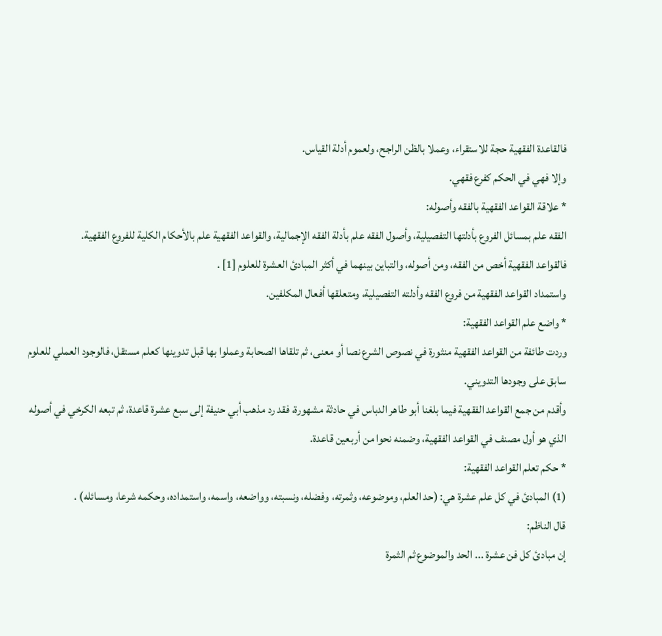فالقاعدة الفقهية حجة للاستقراء، وعملا بالظن الراجح، ولعموم أدلة القياس.
وإلا فهي في الحكم كفرع فقهي.
* علاقة القواعد الفقهية بالفقه وأصوله:
الفقه علم بمسائل الفروع بأدلتها التفصيلية، وأصول الفقه علم بأدلة الفقه الإجمالية، والقواعد الفقهية علم بالأحكام الكلية للفروع الفقهية.
فالقواعد الفقهية أخص من الفقه، ومن أصوله، والتباين بينهما في أكثر المبادئ العشرة للعلوم [1] .
واستمداد القواعد الفقهية من فروع الفقه وأدلته التفصيلية، ومتعلقها أفعال المكلفين.
* واضع علم القواعد الفقهية:
وردت طائفة من القواعد الفقهية منثورة في نصوص الشرع نصا أو معنى، ثم تلقاها الصحابة وعملوا بها قبل تدوينها كعلم مستقل، فالوجود العملي للعلوم سابق على وجودها التدويني.
وأقدم من جمع القواعد الفقهية فيما بلغنا أبو طاهر الدباس في حادثة مشهورة، فقد رد مذهب أبي حنيفة إلى سبع عشرة قاعدة، ثم تبعه الكرخي في أصوله الذي هو أول مصنف في القواعد الفقهية، وضمنه نحوا من أربعين قاعدة.
* حكم تعلم القواعد الفقهية:
(1) المبادئ في كل علم عشرة هي: (حد العلم، وموضوعه، وثمرته، وفضله، ونسبته، وواضعه، واسمه، واستمداده، وحكمه شرعا، ومسائله) .
قال الناظم:
إن مبادئ كل فن عشرة ... الحد والموضوع ثم الثمرة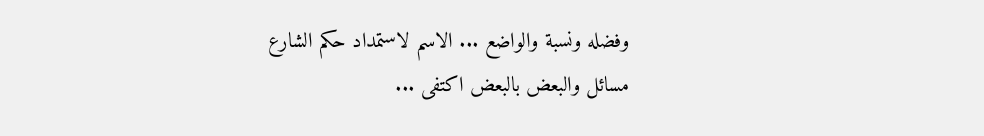وفضله ونسبة والواضع ... الاسم لاستمداد حكم الشارع
مسائل والبعض بالبعض اكتفى ...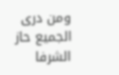ومن درى الجميع حاز الشرفا